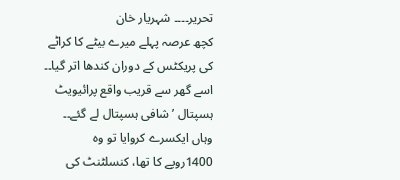تحریر۔۔۔۔ شہریار خان
کچھ عرصہ پہلے میرے بیٹے کا کراٹے کی پریکٹس کے دوران کندھا اتر گیا۔۔ اسے گھر سے قریب واقع پرائیویٹ ہسپتال ’شافی ہسپتال لے گئے۔۔ وہاں ایکسرے کروایا تو وہ 1400روپے کا تھا، کنسلٹنٹ کی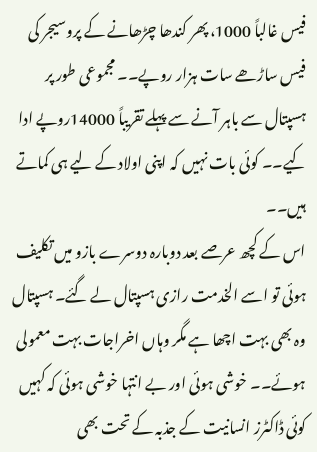فیس غالباً 1000، پھر کندھا چڑھانے کے پروسیجر کی فیس ساڑھے سات ہزار روپے۔۔ مجموعی طور پر ہسپتال سے باہر آنے سے پہلے تقریباً 14000روپے ادا کیے۔۔ کوئی بات نہیں کہ اپنی اولاد کے لیے ہی کماتے ہیں۔۔
اس کے کچھ عرصے بعد دوبارہ دوسرے بازو میں تکلیف ہوئی تو اسے الخدمت رازی ہسپتال لے گئے۔ ہسپتال وہ بھی بہت اچھا ہے مگر وہاں اخراجات بہت معمولی ہوئے۔۔ خوشی ہوئی اور بے انتہا خوشی ہوئی کہ کہیں کوئی ڈاکٹرز انسانیت کے جذبہ کے تحت بھی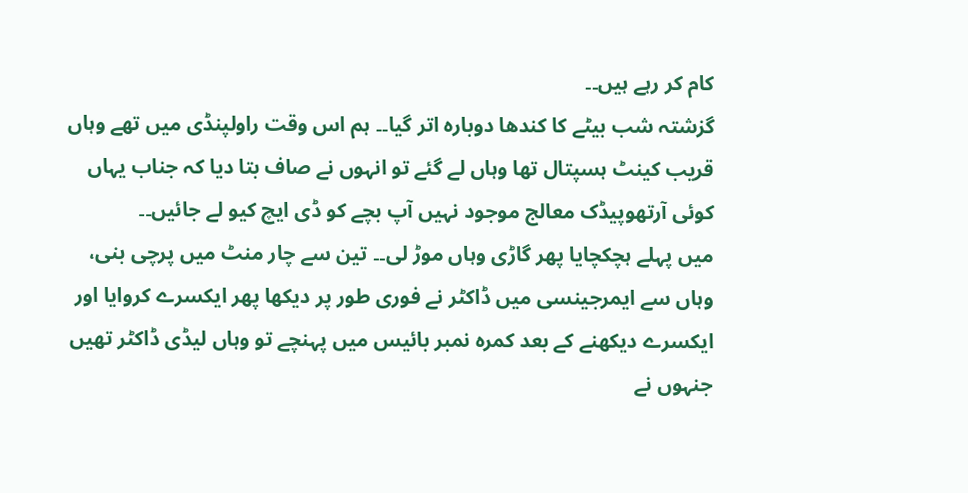کام کر رہے ہیں۔۔
گزشتہ شب بیٹے کا کندھا دوبارہ اتر گیا۔۔ ہم اس وقت راولپنڈی میں تھے وہاں قریب کینٹ ہسپتال تھا وہاں لے گئے تو انہوں نے صاف بتا دیا کہ جناب یہاں کوئی آرتھوپیڈک معالج موجود نہیں آپ بچے کو ڈی ایچ کیو لے جائیں۔۔
میں پہلے ہچکچایا پھر گاڑی وہاں موڑ لی۔۔ تین سے چار منٹ میں پرچی بنی، وہاں سے ایمرجینسی میں ڈاکٹر نے فوری طور پر دیکھا پھر ایکسرے کروایا اور ایکسرے دیکھنے کے بعد کمرہ نمبر بائیس میں پہنچے تو وہاں لیڈی ڈاکٹر تھیں جنہوں نے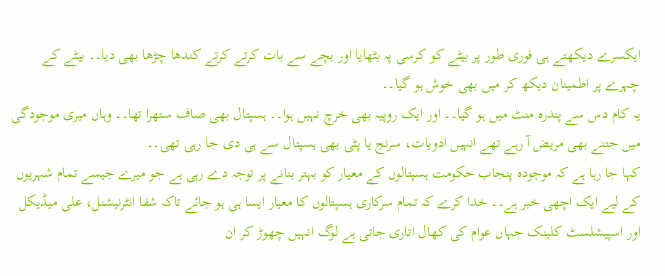ایکسرے دیکھتے ہی فوری طور پر بیٹے کو کرسی پہ بٹھایا اور بچے سے بات کرتے کرتے کندھا چڑھا بھی دیا۔۔ بیٹے کے چہرے پر اطمینان دیکھ کر میں بھی خوش ہو گیا۔۔
یہ کام دس سے پندرہ منٹ میں ہو گیا۔۔ اور ایک روپیہ بھی خرچ نہیں ہوا۔۔ ہسپتال بھی صاف ستھرا تھا۔۔ وہاں میری موجودگی میں جتنے بھی مریض آ رہے تھے انہیں ادویات، سرنج یا پٹی بھی ہسپتال سے ہی دی جا رہی تھی۔۔
کہا جا رہا ہے کہ موجودہ پنجاب حکومت ہسپتالوں کے معیار کو بہتر بنانے پر توجہ دے رہی ہے جو میرے جیسے تمام شہریوں کے لیے ایک اچھی خبر ہے۔۔ خدا کرے کہ تمام سرکاری ہسپتالوں کا معیار ایسا ہی ہو جائے تاکہ شفا انٹرنیشنل، علی میڈیکل اور اسپیشلسٹ کلینک جہاں عوام کی کھال اتاری جاتی ہے لوگ انہیں چھوڑ کر ان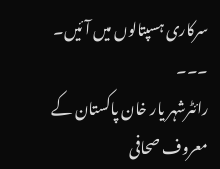سرکاری ہسپتالوں میں آئیں۔
۔۔۔
رائٹرشہر یار خان پاکستان کے معروف صحافی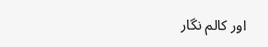اور کالم نگار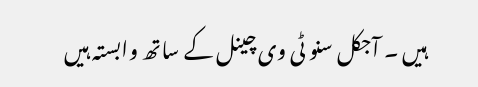ہیں ۔ آجکل سنو ٹی وی چینل کے ساتھ وابستہ ہیں